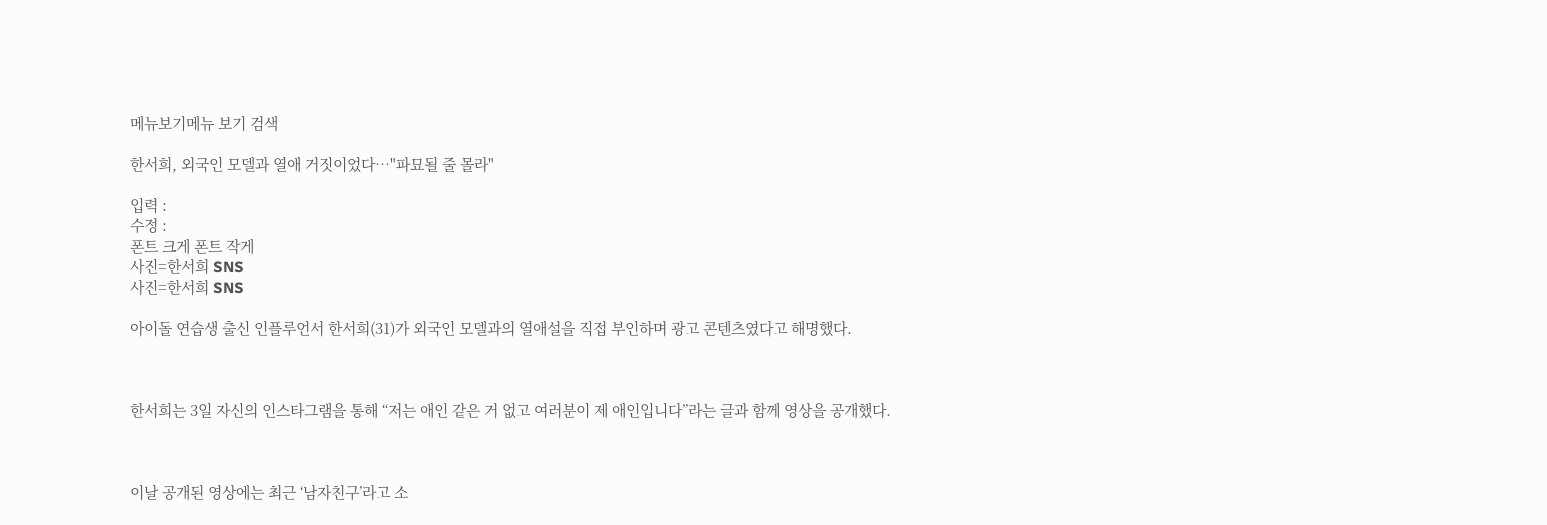메뉴보기메뉴 보기 검색

한서희, 외국인 모델과 열애 거짓이었다…"파묘될 줄 몰라"

입력 :
수정 :
폰트 크게 폰트 작게
사진=한서희 SNS
사진=한서희 SNS

아이돌 연습생 출신 인플루언서 한서희(31)가 외국인 모델과의 열애설을 직접 부인하며 광고 콘텐츠였다고 해명했다.



한서희는 3일 자신의 인스타그램을 통해 “저는 애인 같은 거 없고 여러분이 제 애인입니다”라는 글과 함께 영상을 공개했다.



이날 공개된 영상에는 최근 ‘남자친구’라고 소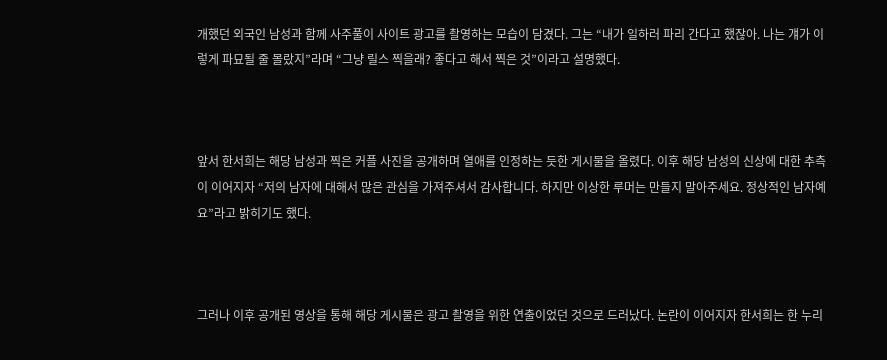개했던 외국인 남성과 함께 사주풀이 사이트 광고를 촬영하는 모습이 담겼다. 그는 “내가 일하러 파리 간다고 했잖아. 나는 걔가 이렇게 파묘될 줄 몰랐지”라며 “그냥 릴스 찍을래? 좋다고 해서 찍은 것”이라고 설명했다.



앞서 한서희는 해당 남성과 찍은 커플 사진을 공개하며 열애를 인정하는 듯한 게시물을 올렸다. 이후 해당 남성의 신상에 대한 추측이 이어지자 “저의 남자에 대해서 많은 관심을 가져주셔서 감사합니다. 하지만 이상한 루머는 만들지 말아주세요. 정상적인 남자예요”라고 밝히기도 했다.



그러나 이후 공개된 영상을 통해 해당 게시물은 광고 촬영을 위한 연출이었던 것으로 드러났다. 논란이 이어지자 한서희는 한 누리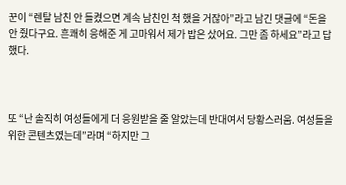꾼이 “렌탈 남친 안 들켰으면 계속 남친인 척 했을 거잖아”라고 남긴 댓글에 “돈을 안 줬다구요. 흔쾌히 응해준 게 고마워서 제가 밥은 샀어요. 그만 좀 하세요”라고 답했다.



또 “난 솔직히 여성들에게 더 응원받을 줄 알았는데 반대여서 당황스러움. 여성들을 위한 콘텐츠였는데”라며 “하지만 그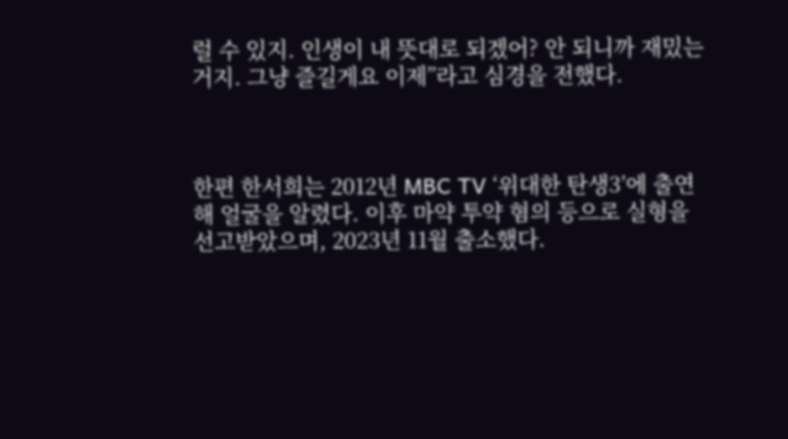럴 수 있지. 인생이 내 뜻대로 되겠어? 안 되니까 재밌는 거지. 그냥 즐길게요 이제”라고 심경을 전했다.



한편 한서희는 2012년 MBC TV ‘위대한 탄생3’에 출연해 얼굴을 알렸다. 이후 마약 투약 혐의 등으로 실형을 선고받았으며, 2023년 11월 출소했다.